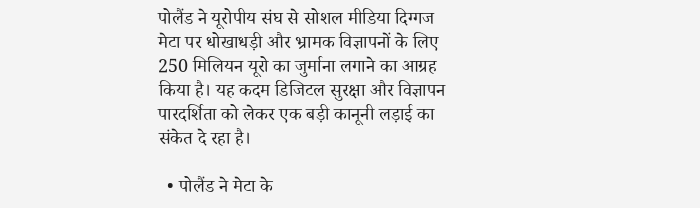पोलैंड ने यूरोपीय संघ से सोशल मीडिया दिग्गज मेटा पर धोखाधड़ी और भ्रामक विज्ञापनों के लिए 250 मिलियन यूरो का जुर्माना लगाने का आग्रह किया है। यह कदम डिजिटल सुरक्षा और विज्ञापन पारदर्शिता को लेकर एक बड़ी कानूनी लड़ाई का संकेत दे रहा है।

  • पोलैंड ने मेटा के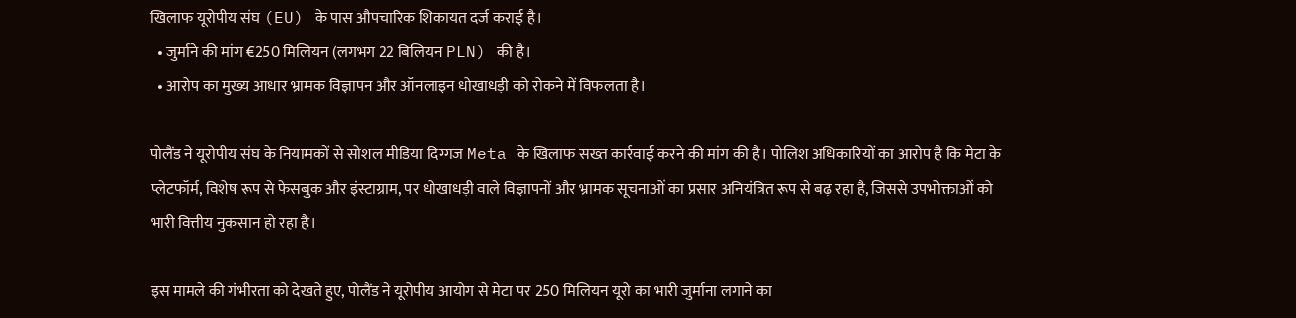खिलाफ यूरोपीय संघ (EU) के पास औपचारिक शिकायत दर्ज कराई है।
  • जुर्माने की मांग €250 मिलियन (लगभग 22 बिलियन PLN) की है।
  • आरोप का मुख्य आधार भ्रामक विज्ञापन और ऑनलाइन धोखाधड़ी को रोकने में विफलता है।

पोलैंड ने यूरोपीय संघ के नियामकों से सोशल मीडिया दिग्गज Meta के खिलाफ सख्त कार्रवाई करने की मांग की है। पोलिश अधिकारियों का आरोप है कि मेटा के प्लेटफॉर्म, विशेष रूप से फेसबुक और इंस्टाग्राम, पर धोखाधड़ी वाले विज्ञापनों और भ्रामक सूचनाओं का प्रसार अनियंत्रित रूप से बढ़ रहा है, जिससे उपभोक्ताओं को भारी वित्तीय नुकसान हो रहा है।

इस मामले की गंभीरता को देखते हुए, पोलैंड ने यूरोपीय आयोग से मेटा पर 250 मिलियन यूरो का भारी जुर्माना लगाने का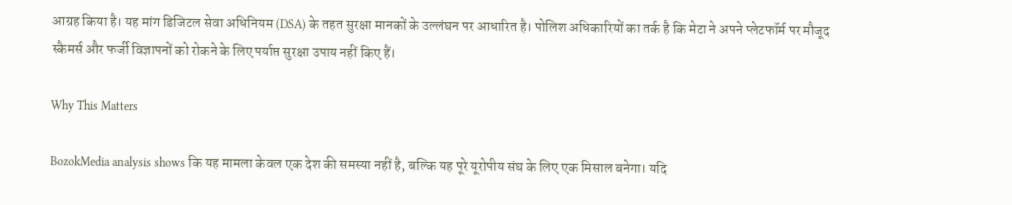आग्रह किया है। यह मांग डिजिटल सेवा अधिनियम (DSA) के तहत सुरक्षा मानकों के उल्लंघन पर आधारित है। पोलिश अधिकारियों का तर्क है कि मेटा ने अपने प्लेटफॉर्म पर मौजूद स्कैमर्स और फर्जी विज्ञापनों को रोकने के लिए पर्याप्त सुरक्षा उपाय नहीं किए हैं।

Why This Matters

BozokMedia analysis shows कि यह मामला केवल एक देश की समस्या नहीं है, बल्कि यह पूरे यूरोपीय संघ के लिए एक मिसाल बनेगा। यदि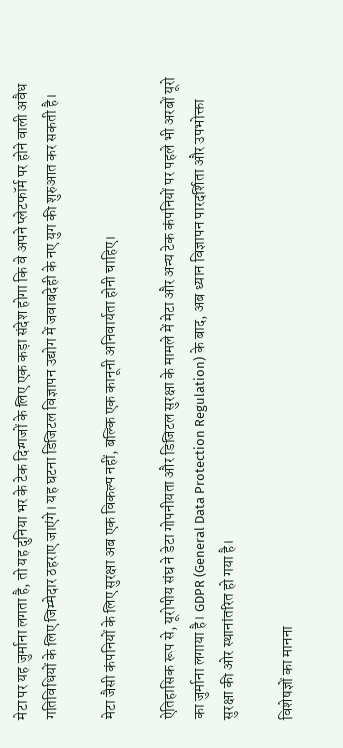मेटा पर यह जुर्माना लगता है, तो यह दुनिया भर के टेक दिग्गजों के लिए एक कड़ा संदेश होगा कि वे अपने प्लेटफॉर्म पर होने वाली अवैध गतिविधियों के लिए जिम्मेदार ठहराए जाएंगे। यह घटना डिजिटल विज्ञापन उद्योग में जवाबदेही के नए युग की शुरुआत कर सकती है।

मेटा जैसी कंपनियों के लिए सुरक्षा अब एक विकल्प नहीं, बल्कि एक कानूनी अनिवार्यता होनी चाहिए।

ऐतिहासिक रूप से, यूरोपीय संघ ने डेटा गोपनीयता और डिजिटल सुरक्षा के मामले में मेटा और अन्य टेक कंपनियों पर पहले भी अरबों यूरो का जुर्माना लगाया है। GDPR (General Data Protection Regulation) के बाद, अब ध्यान विज्ञापन पारदर्शिता और उपभोक्ता सुरक्षा की ओर स्थानांतरित हो गया है।

विशेषज्ञों का मानना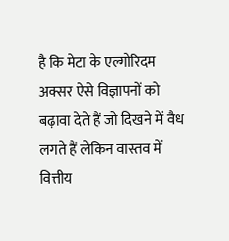है कि मेटा के एल्गोरिदम अक्सर ऐसे विज्ञापनों को बढ़ावा देते हैं जो दिखने में वैध लगते हैं लेकिन वास्तव में वित्तीय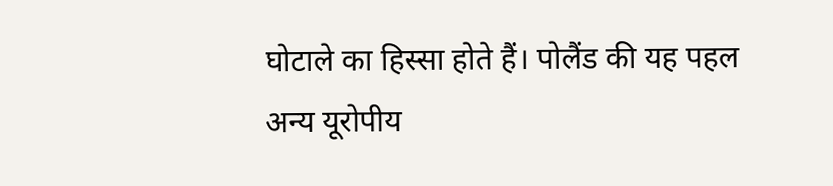घोटाले का हिस्सा होते हैं। पोलैंड की यह पहल अन्य यूरोपीय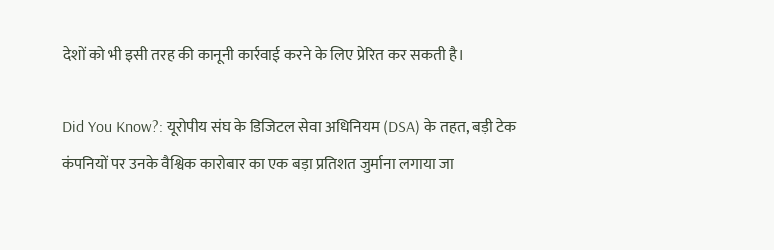देशों को भी इसी तरह की कानूनी कार्रवाई करने के लिए प्रेरित कर सकती है।

Did You Know?: यूरोपीय संघ के डिजिटल सेवा अधिनियम (DSA) के तहत, बड़ी टेक कंपनियों पर उनके वैश्विक कारोबार का एक बड़ा प्रतिशत जुर्माना लगाया जा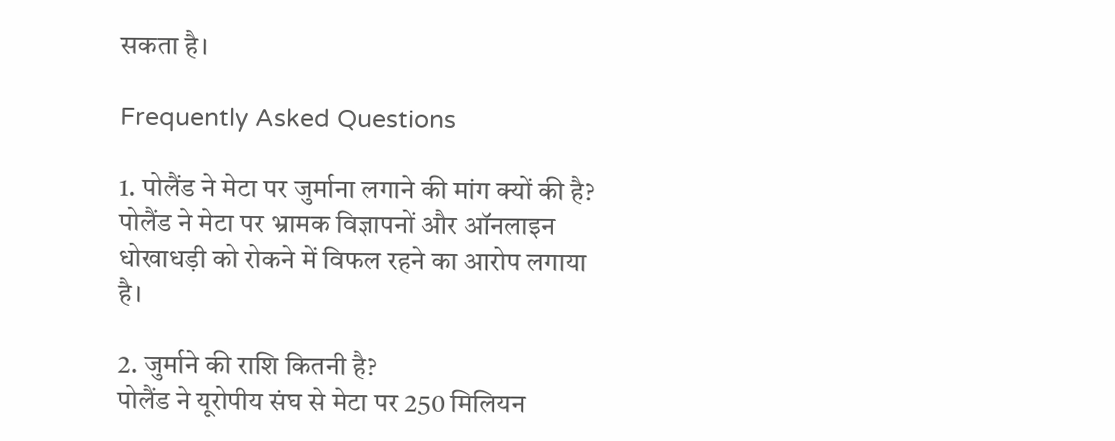सकता है।

Frequently Asked Questions

1. पोलैंड ने मेटा पर जुर्माना लगाने की मांग क्यों की है?
पोलैंड ने मेटा पर भ्रामक विज्ञापनों और ऑनलाइन धोखाधड़ी को रोकने में विफल रहने का आरोप लगाया है।

2. जुर्माने की राशि कितनी है?
पोलैंड ने यूरोपीय संघ से मेटा पर 250 मिलियन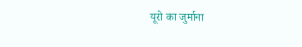यूरो का जुर्माना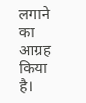लगाने का आग्रह किया है।